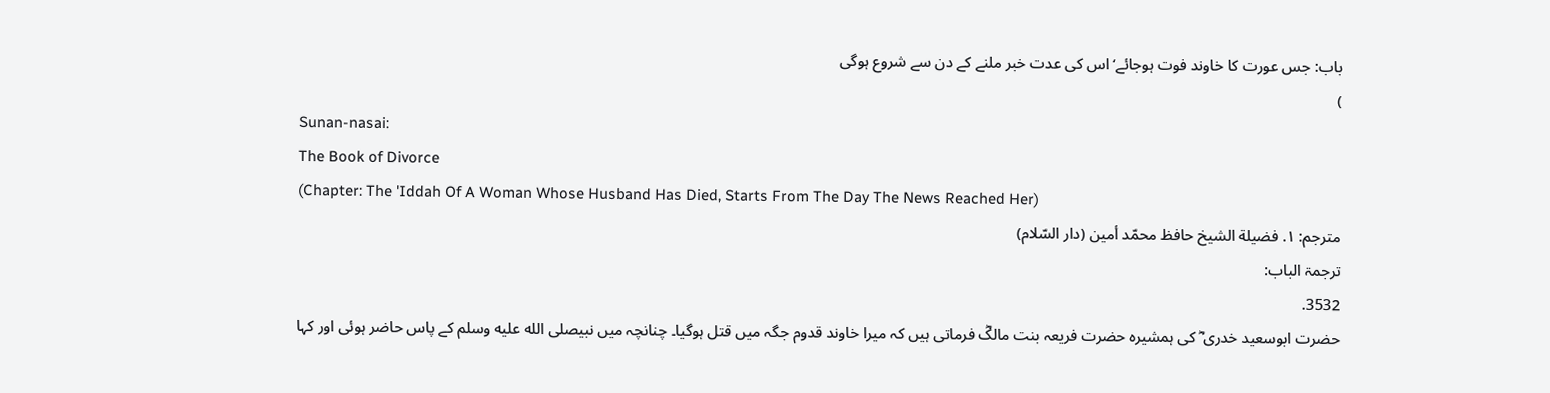باب: جس عورت کا خاوند فوت ہوجائے‘ اس کی عدت خبر ملنے کے دن سے شروع ہوگی
)
Sunan-nasai:
The Book of Divorce
(Chapter: The 'Iddah Of A Woman Whose Husband Has Died, Starts From The Day The News Reached Her)
مترجم: ١. فضيلة الشيخ حافظ محمّد أمين (دار السّلام)
ترجمۃ الباب:
3532.
حضرت ابوسعید خدری ؓ کی ہمشیرہ حضرت فریعہ بنت مالکؓ فرماتی ہیں کہ میرا خاوند قدوم جگہ میں قتل ہوگیا۔ چنانچہ میں نبیصلى الله عليه وسلم کے پاس حاضر ہوئی اور کہا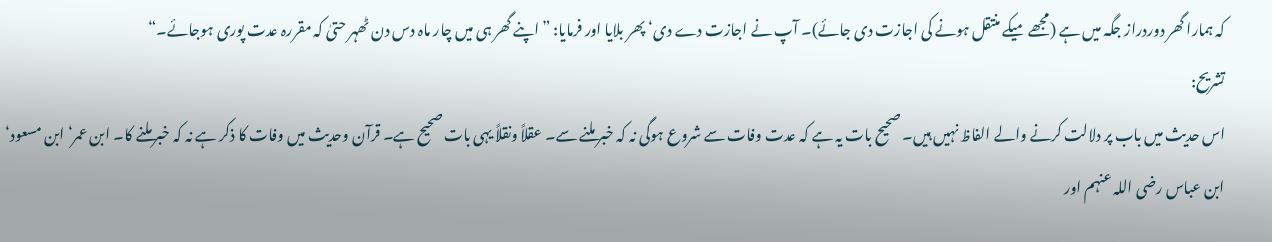کہ ہمارا گھر دوردراز جگہ میں ہے (مجھے میکے منتقل ہونے کی اجازت دی جائے)۔ آپ نے اجازت دے دی‘ پھر بلایا اور فرمایا: ”اپنے گھر ہی میں چار ماہ دس دن ٹھہر حتیٰ کہ مقررہ عدت پوری ہوجائے۔“
تشریح:
اس حدیث میں باب پر دلالت کرنے والے الفاظ نہیں ہیں۔ صحیح بات یہ ہے کہ عدت وفات سے شروع ہوگی نہ کہ خبر ملنے سے۔ عقلاً ونقلاً یہی بات صحیح ہے۔ قرآن وحدیث میں وفات کا ذکر ہے نہ کہ خبر ملنے کا۔ ابن عمر‘ ابن مسعود‘ ابن عباس رضی اللہ عنہم اور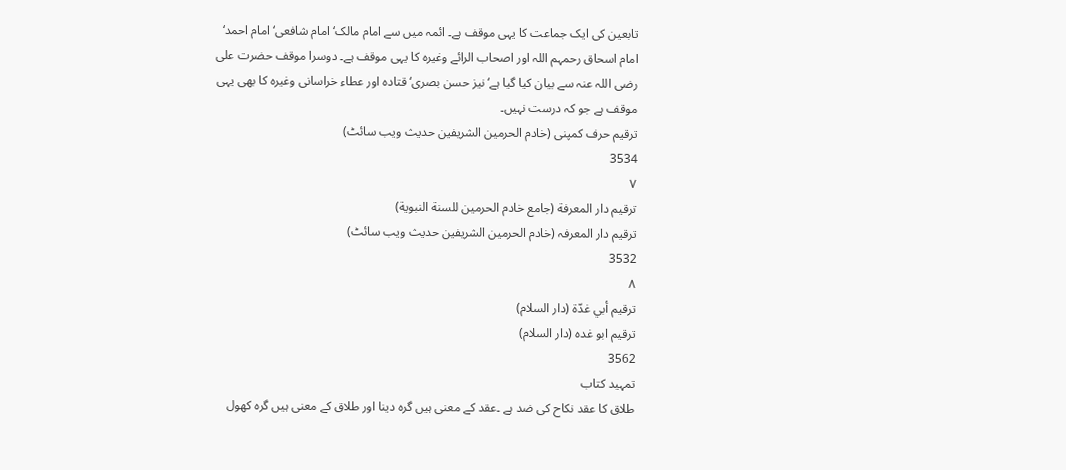تابعین کی ایک جماعت کا یہی موقف ہے۔ ائمہ میں سے امام مالک‘ امام شافعی‘ امام احمد‘ امام اسحاق رحمہم اللہ اور اصحاب الرائے وغیرہ کا یہی موقف ہے۔ دوسرا موقف حضرت علی رضی اللہ عنہ سے بیان کیا گیا ہے‘ نیز حسن بصری‘ قتادہ اور عطاء خراسانی وغیرہ کا بھی یہی موقف ہے جو کہ درست نہیں۔
ترقیم حرف کمپنی (خادم الحرمین الشریفین حدیث ویب سائٹ)
3534
٧
ترقيم دار المعرفة (جامع خادم الحرمين للسنة النبوية)
ترقیم دار المعرفہ (خادم الحرمین الشریفین حدیث ویب سائٹ)
3532
٨
ترقيم أبي غدّة (دار السلام)
ترقیم ابو غدہ (دار السلام)
3562
تمہید کتاب
طلاق کا عقد نکاح کی ضد ہے ۔عقد کے معنی ہیں گرہ دینا اور طلاق کے معنی ہیں گرہ کھول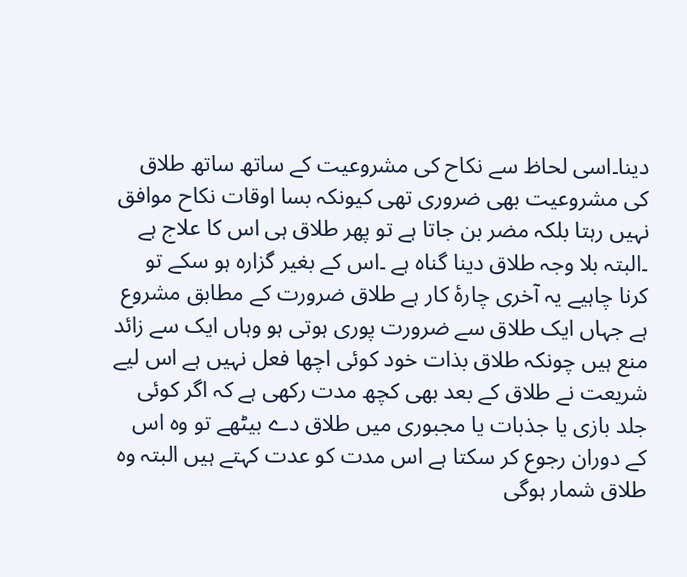دینا۔اسی لحاظ سے نکاح کی مشروعیت کے ساتھ ساتھ طلاق کی مشروعیت بھی ضروری تھی کیونکہ بسا اوقات نکاح موافق نہیں رہتا بلکہ مضر بن جاتا ہے تو پھر طلاق ہی اس کا علاج ہے ۔البتہ بلا وجہ طلاق دینا گناہ ہے ۔اس کے بغیر گزارہ ہو سکے تو کرنا چاہیے یہ آخری چارۂ کار ہے طلاق ضرورت کے مطابق مشروع ہے جہاں ایک طلاق سے ضرورت پوری ہوتی ہو وہاں ایک سے زائد منع ہیں چونکہ طلاق بذات خود کوئی اچھا فعل نہیں ہے اس لیے شریعت نے طلاق کے بعد بھی کچھ مدت رکھی ہے کہ اگر کوئی جلد بازی یا جذبات یا مجبوری میں طلاق دے بیٹھے تو وہ اس کے دوران رجوع کر سکتا ہے اس مدت کو عدت کہتے ہیں البتہ وہ طلاق شمار ہوگی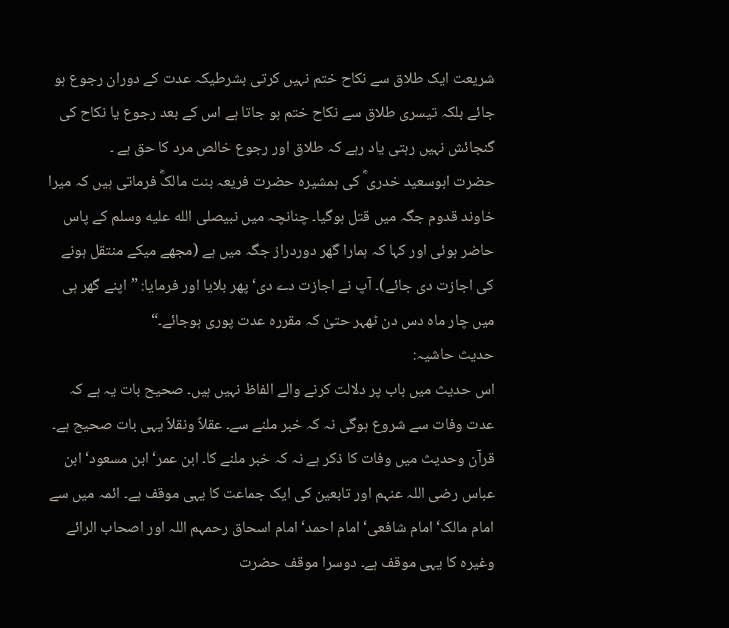شریعت ایک طلاق سے نکاح ختم نہیں کرتی بشرطیکہ عدت کے دوران رجوع ہو جائے بلکہ تیسری طلاق سے نکاح ختم ہو جاتا ہے اس کے بعد رجوع یا نکاح کی گنجائش نہیں رہتی یاد رہے کہ طلاق اور رجوع خالص مرد کا حق ہے ۔
حضرت ابوسعید خدری ؓ کی ہمشیرہ حضرت فریعہ بنت مالکؓ فرماتی ہیں کہ میرا خاوند قدوم جگہ میں قتل ہوگیا۔ چنانچہ میں نبیصلى الله عليه وسلم کے پاس حاضر ہوئی اور کہا کہ ہمارا گھر دوردراز جگہ میں ہے (مجھے میکے منتقل ہونے کی اجازت دی جائے)۔ آپ نے اجازت دے دی‘ پھر بلایا اور فرمایا: ”اپنے گھر ہی میں چار ماہ دس دن ٹھہر حتیٰ کہ مقررہ عدت پوری ہوجائے۔“
حدیث حاشیہ:
اس حدیث میں باب پر دلالت کرنے والے الفاظ نہیں ہیں۔ صحیح بات یہ ہے کہ عدت وفات سے شروع ہوگی نہ کہ خبر ملنے سے۔ عقلاً ونقلاً یہی بات صحیح ہے۔ قرآن وحدیث میں وفات کا ذکر ہے نہ کہ خبر ملنے کا۔ ابن عمر‘ ابن مسعود‘ ابن عباس رضی اللہ عنہم اور تابعین کی ایک جماعت کا یہی موقف ہے۔ ائمہ میں سے امام مالک‘ امام شافعی‘ امام احمد‘ امام اسحاق رحمہم اللہ اور اصحاب الرائے وغیرہ کا یہی موقف ہے۔ دوسرا موقف حضرت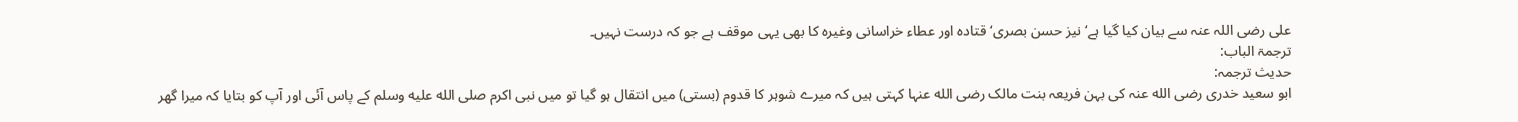علی رضی اللہ عنہ سے بیان کیا گیا ہے‘ نیز حسن بصری‘ قتادہ اور عطاء خراسانی وغیرہ کا بھی یہی موقف ہے جو کہ درست نہیں۔
ترجمۃ الباب:
حدیث ترجمہ:
ابو سعید خدری رضی الله عنہ کی بہن فریعہ بنت مالک رضی الله عنہا کہتی ہیں کہ میرے شوہر کا قدوم (بستی) میں انتقال ہو گیا تو میں نبی اکرم صلى الله عليه وسلم کے پاس آئی اور آپ کو بتایا کہ میرا گھر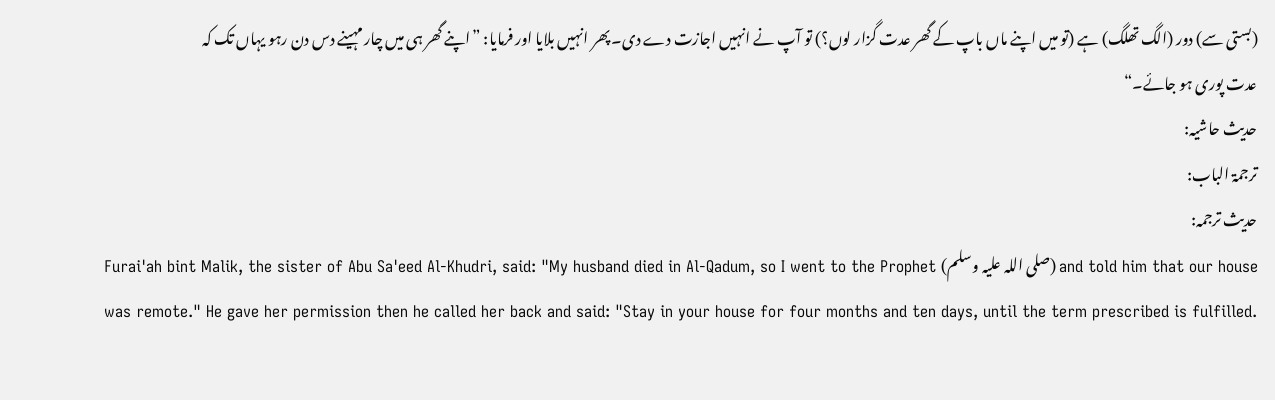(بستی سے) دور (الگ تھلگ) ہے (تو میں اپنے ماں باپ کے گھر عدت گزار لوں؟) تو آپ نے انہیں اجازت دے دی۔ پھر انہیں بلایا اور فرمایا: ”اپنے گھر ہی میں چار مہینے دس دن رہو یہاں تک کہ عدت پوری ہو جائے۔“
حدیث حاشیہ:
ترجمۃ الباب:
حدیث ترجمہ:
Furai'ah bint Malik, the sister of Abu Sa'eed Al-Khudri, said: "My husband died in Al-Qadum, so I went to the Prophet (صلی اللہ علیہ وسلم) and told him that our house was remote." He gave her permission then he called her back and said: "Stay in your house for four months and ten days, until the term prescribed is fulfilled.